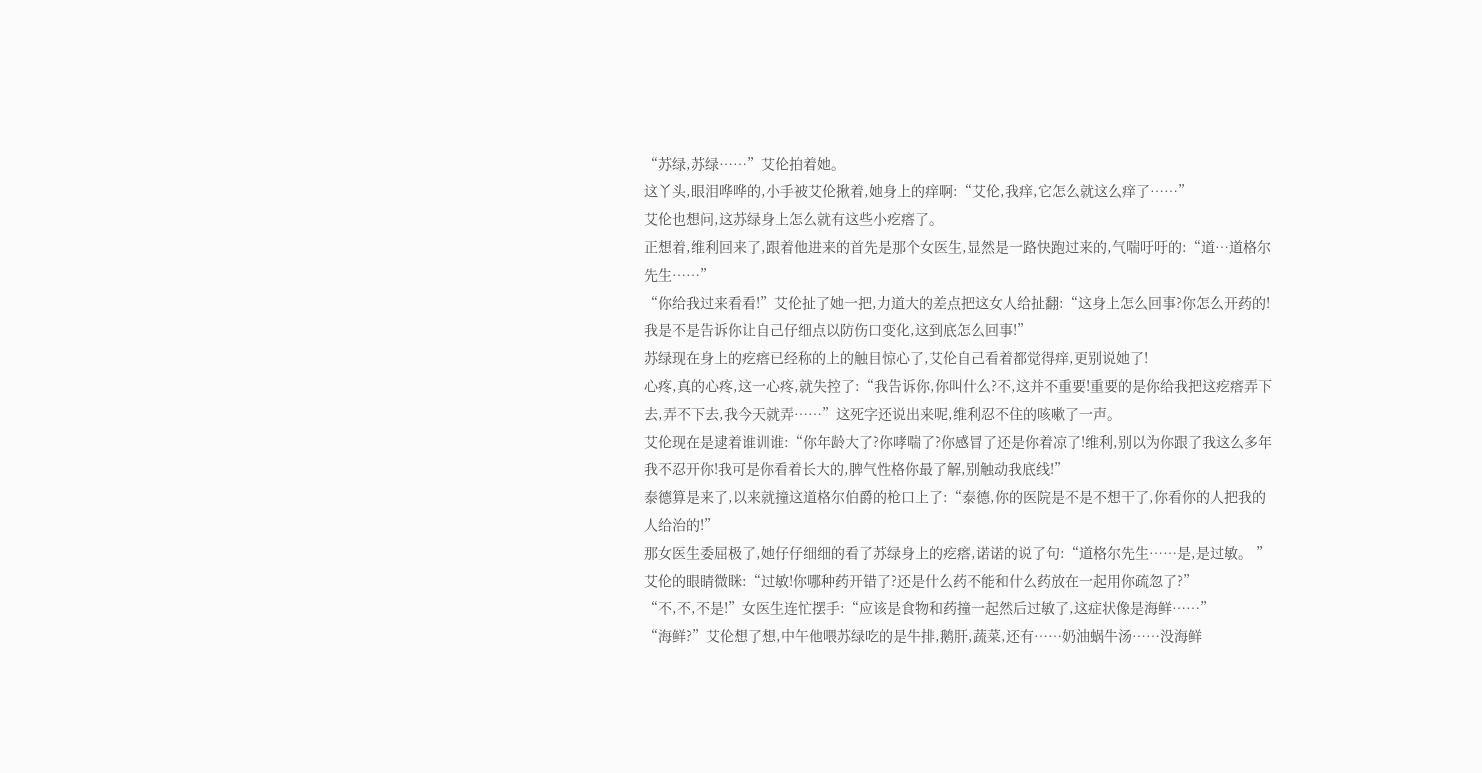“苏绿,苏绿……”艾伦拍着她。
这丫头,眼泪哗哗的,小手被艾伦揪着,她身上的痒啊:“艾伦,我痒,它怎么就这么痒了……”
艾伦也想问,这苏绿身上怎么就有这些小疙瘩了。
正想着,维利回来了,跟着他进来的首先是那个女医生,显然是一路快跑过来的,气喘吁吁的:“道…道格尔先生……”
“你给我过来看看!”艾伦扯了她一把,力道大的差点把这女人给扯翻:“这身上怎么回事?你怎么开药的!我是不是告诉你让自己仔细点以防伤口变化,这到底怎么回事!”
苏绿现在身上的疙瘩已经称的上的触目惊心了,艾伦自己看着都觉得痒,更别说她了!
心疼,真的心疼,这一心疼,就失控了:“我告诉你,你叫什么?不,这并不重要!重要的是你给我把这疙瘩弄下去,弄不下去,我今天就弄……”这死字还说出来呢,维利忍不住的咳嗽了一声。
艾伦现在是逮着谁训谁:“你年龄大了?你哮喘了?你感冒了还是你着凉了!维利,别以为你跟了我这么多年我不忍开你!我可是你看着长大的,脾气性格你最了解,别触动我底线!”
泰德算是来了,以来就撞这道格尔伯爵的枪口上了:“泰德,你的医院是不是不想干了,你看你的人把我的人给治的!”
那女医生委屈极了,她仔仔细细的看了苏绿身上的疙瘩,诺诺的说了句:“道格尔先生……是,是过敏。 ”
艾伦的眼睛微眯:“过敏!你哪种药开错了?还是什么药不能和什么药放在一起用你疏忽了?”
“不,不,不是!”女医生连忙摆手:“应该是食物和药撞一起然后过敏了,这症状像是海鲜……”
“海鲜?”艾伦想了想,中午他喂苏绿吃的是牛排,鹅肝,蔬菜,还有……奶油蜗牛汤……没海鲜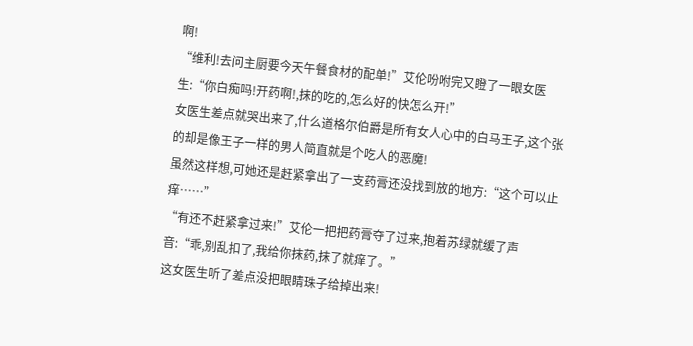啊!
“维利!去问主厨要今天午餐食材的配单!”艾伦吩咐完又瞪了一眼女医生:“你白痴吗!开药啊!,抹的吃的,怎么好的快怎么开!”
女医生差点就哭出来了,什么道格尔伯爵是所有女人心中的白马王子,这个张的却是像王子一样的男人简直就是个吃人的恶魔!
虽然这样想,可她还是赶紧拿出了一支药膏还没找到放的地方:“这个可以止痒……”
“有还不赶紧拿过来!”艾伦一把把药膏夺了过来,抱着苏绿就缓了声音:“乖,别乱扣了,我给你抹药,抹了就痒了。”
这女医生听了差点没把眼睛珠子给掉出来!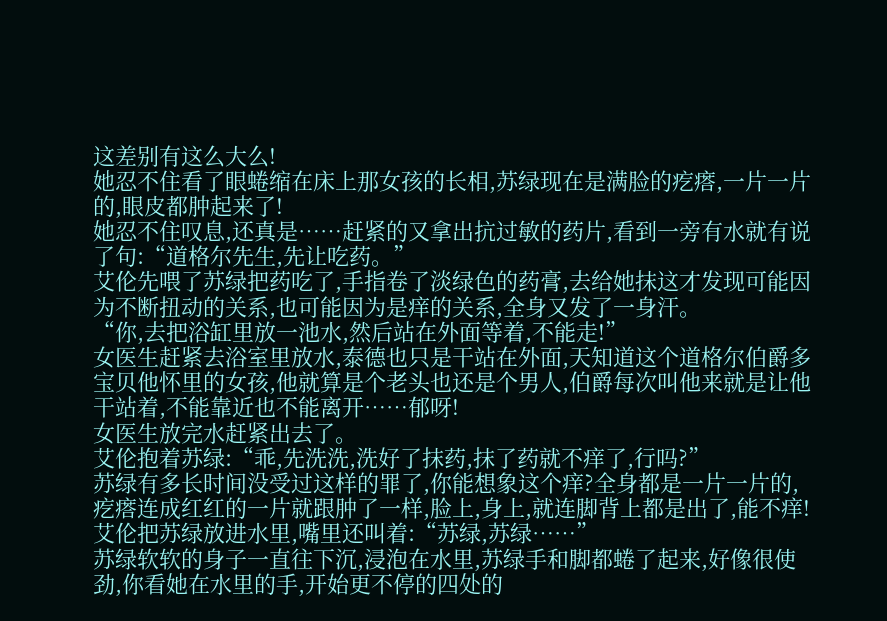这差别有这么大么!
她忍不住看了眼蜷缩在床上那女孩的长相,苏绿现在是满脸的疙瘩,一片一片的,眼皮都肿起来了!
她忍不住叹息,还真是……赶紧的又拿出抗过敏的药片,看到一旁有水就有说了句:“道格尔先生,先让吃药。”
艾伦先喂了苏绿把药吃了,手指卷了淡绿色的药膏,去给她抹这才发现可能因为不断扭动的关系,也可能因为是痒的关系,全身又发了一身汗。
“你,去把浴缸里放一池水,然后站在外面等着,不能走!”
女医生赶紧去浴室里放水,泰德也只是干站在外面,天知道这个道格尔伯爵多宝贝他怀里的女孩,他就算是个老头也还是个男人,伯爵每次叫他来就是让他干站着,不能靠近也不能离开……郁呀!
女医生放完水赶紧出去了。
艾伦抱着苏绿:“乖,先洗洗,洗好了抹药,抹了药就不痒了,行吗?”
苏绿有多长时间没受过这样的罪了,你能想象这个痒?全身都是一片一片的,疙瘩连成红红的一片就跟肿了一样,脸上,身上,就连脚背上都是出了,能不痒!
艾伦把苏绿放进水里,嘴里还叫着:“苏绿,苏绿……”
苏绿软软的身子一直往下沉,浸泡在水里,苏绿手和脚都蜷了起来,好像很使劲,你看她在水里的手,开始更不停的四处的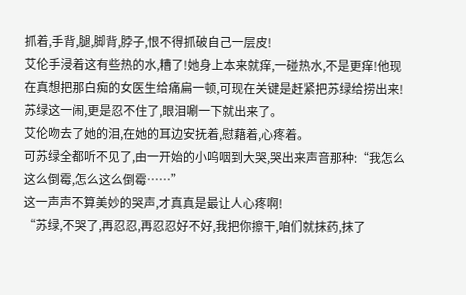抓着,手背,腿,脚背,脖子,恨不得抓破自己一层皮!
艾伦手浸着这有些热的水,糟了!她身上本来就痒,一碰热水,不是更痒!他现在真想把那白痴的女医生给痛扁一顿,可现在关键是赶紧把苏绿给捞出来!
苏绿这一闹,更是忍不住了,眼泪唰一下就出来了。
艾伦吻去了她的泪,在她的耳边安抚着,慰藉着,心疼着。
可苏绿全都听不见了,由一开始的小呜咽到大哭,哭出来声音那种:“我怎么这么倒霉,怎么这么倒霉……”
这一声声不算美妙的哭声,才真真是最让人心疼啊!
“苏绿,不哭了,再忍忍,再忍忍好不好,我把你擦干,咱们就抹药,抹了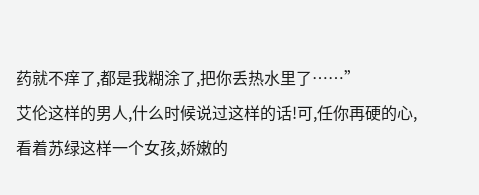药就不痒了,都是我糊涂了,把你丢热水里了……”
艾伦这样的男人,什么时候说过这样的话!可,任你再硬的心,看着苏绿这样一个女孩,娇嫩的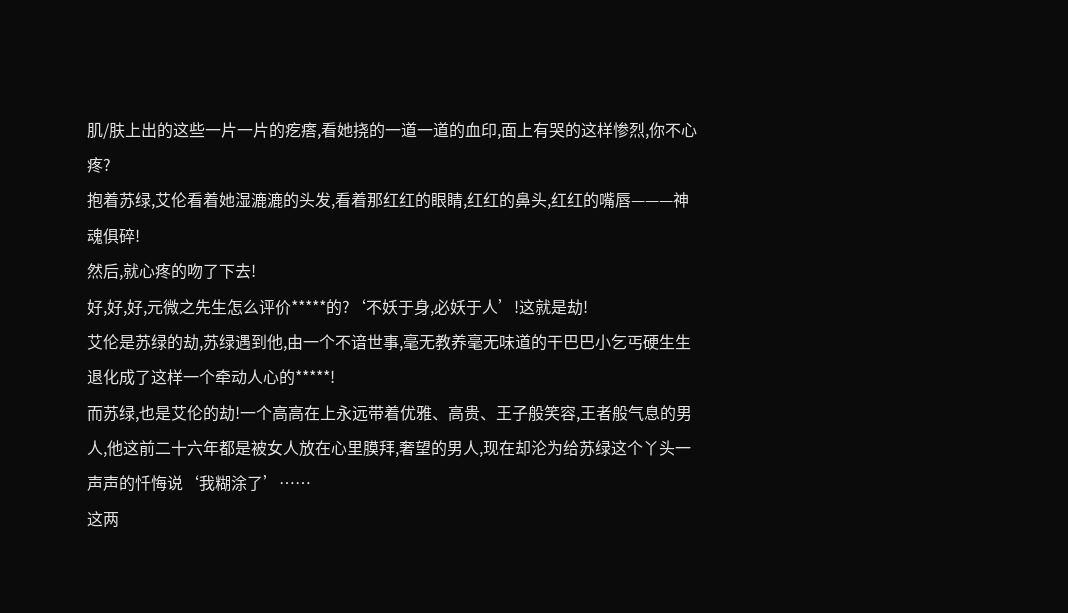肌/肤上出的这些一片一片的疙瘩,看她挠的一道一道的血印,面上有哭的这样惨烈,你不心疼?
抱着苏绿,艾伦看着她湿漉漉的头发,看着那红红的眼睛,红红的鼻头,红红的嘴唇———神魂俱碎!
然后,就心疼的吻了下去!
好,好,好,元微之先生怎么评价*****的?‘不妖于身,必妖于人’!这就是劫!
艾伦是苏绿的劫,苏绿遇到他,由一个不谙世事,毫无教养毫无味道的干巴巴小乞丐硬生生退化成了这样一个牵动人心的*****!
而苏绿,也是艾伦的劫!一个高高在上永远带着优雅、高贵、王子般笑容,王者般气息的男人,他这前二十六年都是被女人放在心里膜拜,奢望的男人,现在却沦为给苏绿这个丫头一声声的忏悔说‘我糊涂了’……
这两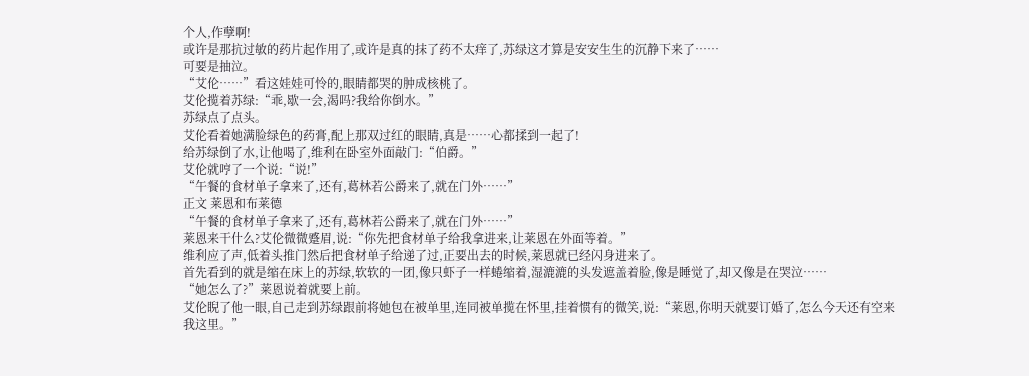个人,作孽啊!
或许是那抗过敏的药片起作用了,或许是真的抹了药不太痒了,苏绿这才算是安安生生的沉静下来了……
可要是抽泣。
“艾伦……”看这娃娃可怜的,眼睛都哭的肿成核桃了。
艾伦揽着苏绿:“乖,歇一会,渴吗?我给你倒水。”
苏绿点了点头。
艾伦看着她满脸绿色的药膏,配上那双过红的眼睛,真是……心都揉到一起了!
给苏绿倒了水,让他喝了,维利在卧室外面敲门:“伯爵。”
艾伦就哼了一个说:“说!”
“午餐的食材单子拿来了,还有,葛林若公爵来了,就在门外……”
正文 莱恩和布莱德
“午餐的食材单子拿来了,还有,葛林若公爵来了,就在门外……”
莱恩来干什么?艾伦微微蹙眉,说:“你先把食材单子给我拿进来,让莱恩在外面等着。”
维利应了声,低着头推门然后把食材单子给递了过,正要出去的时候,莱恩就已经闪身进来了。
首先看到的就是缩在床上的苏绿,软软的一团,像只虾子一样蜷缩着,湿漉漉的头发遮盖着脸,像是睡觉了,却又像是在哭泣……
“她怎么了?”莱恩说着就要上前。
艾伦睨了他一眼,自己走到苏绿跟前将她包在被单里,连同被单揽在怀里,挂着惯有的微笑,说:“莱恩,你明天就要订婚了,怎么今天还有空来我这里。”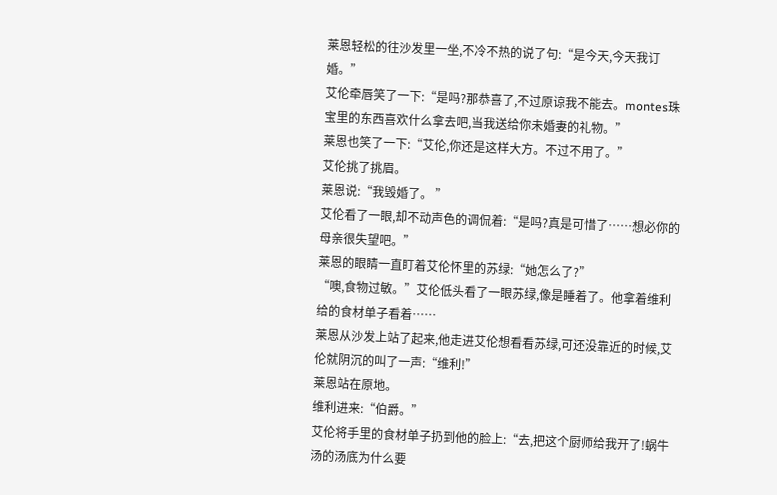莱恩轻松的往沙发里一坐,不冷不热的说了句:“是今天,今天我订婚。”
艾伦牵唇笑了一下:“是吗?那恭喜了,不过原谅我不能去。montes珠宝里的东西喜欢什么拿去吧,当我送给你未婚妻的礼物。”
莱恩也笑了一下:“艾伦,你还是这样大方。不过不用了。”
艾伦挑了挑眉。
莱恩说:“我毁婚了。 ”
艾伦看了一眼,却不动声色的调侃着:“是吗?真是可惜了……想必你的母亲很失望吧。”
莱恩的眼睛一直盯着艾伦怀里的苏绿:“她怎么了?”
“噢,食物过敏。”艾伦低头看了一眼苏绿,像是睡着了。他拿着维利给的食材单子看着……
莱恩从沙发上站了起来,他走进艾伦想看看苏绿,可还没靠近的时候,艾伦就阴沉的叫了一声:“维利!”
莱恩站在原地。
维利进来:“伯爵。”
艾伦将手里的食材单子扔到他的脸上:“去,把这个厨师给我开了!蜗牛汤的汤底为什么要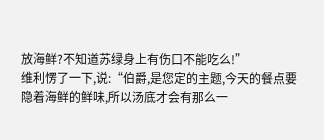放海鲜?不知道苏绿身上有伤口不能吃么!”
维利愣了一下,说:“伯爵,是您定的主题,今天的餐点要隐着海鲜的鲜味,所以汤底才会有那么一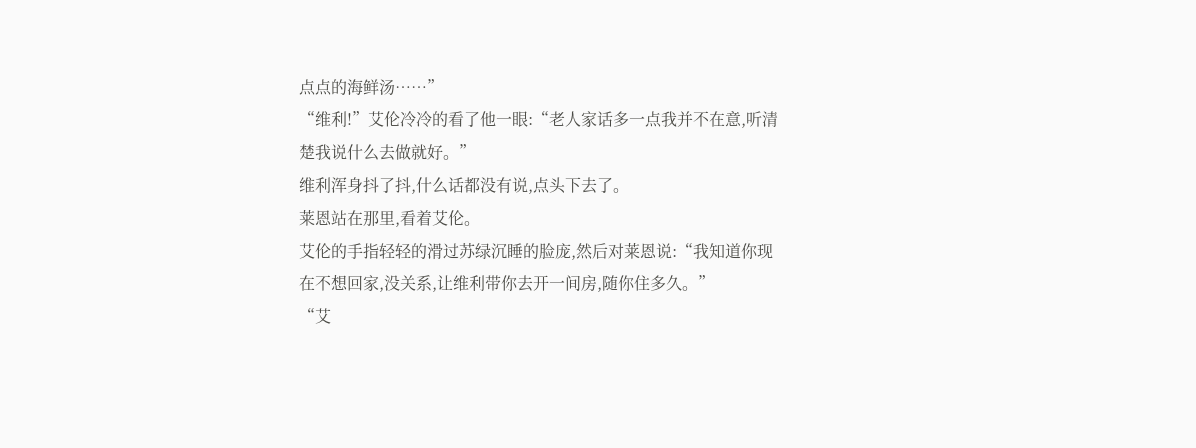点点的海鲜汤……”
“维利!”艾伦冷冷的看了他一眼:“老人家话多一点我并不在意,听清楚我说什么去做就好。”
维利浑身抖了抖,什么话都没有说,点头下去了。
莱恩站在那里,看着艾伦。
艾伦的手指轻轻的滑过苏绿沉睡的脸庞,然后对莱恩说:“我知道你现在不想回家,没关系,让维利带你去开一间房,随你住多久。”
“艾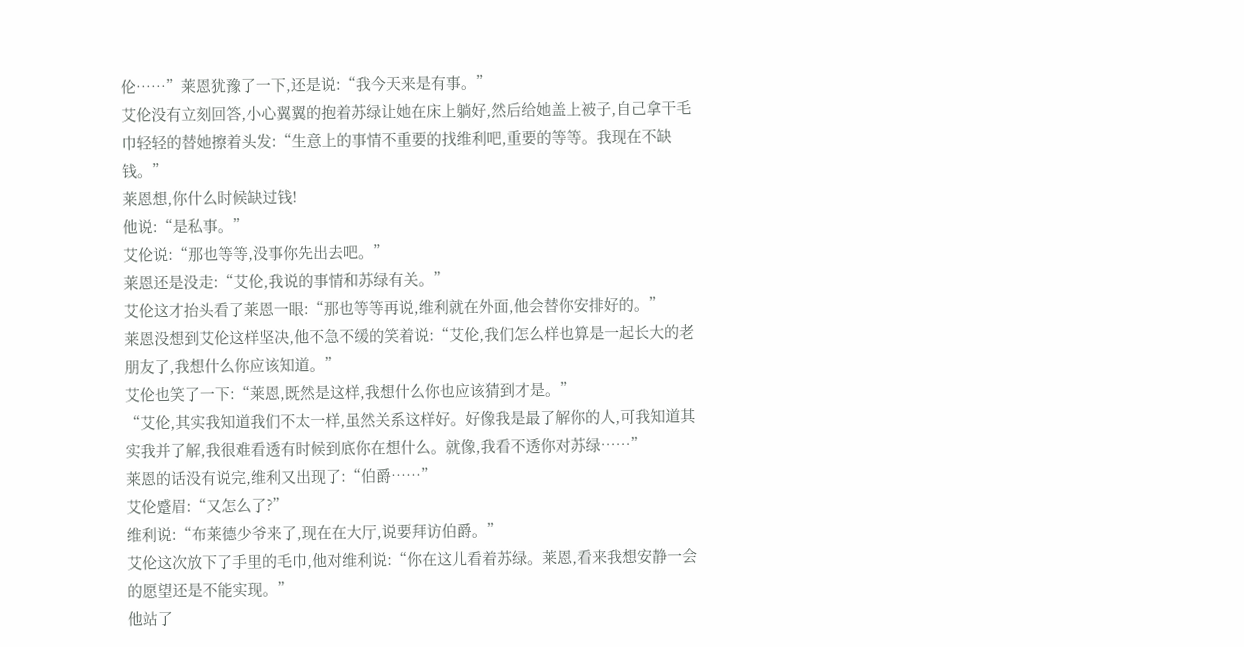伦……”莱恩犹豫了一下,还是说:“我今天来是有事。”
艾伦没有立刻回答,小心翼翼的抱着苏绿让她在床上躺好,然后给她盖上被子,自己拿干毛巾轻轻的替她擦着头发:“生意上的事情不重要的找维利吧,重要的等等。我现在不缺钱。”
莱恩想,你什么时候缺过钱!
他说:“是私事。”
艾伦说:“那也等等,没事你先出去吧。”
莱恩还是没走:“艾伦,我说的事情和苏绿有关。”
艾伦这才抬头看了莱恩一眼:“那也等等再说,维利就在外面,他会替你安排好的。”
莱恩没想到艾伦这样坚决,他不急不缓的笑着说:“艾伦,我们怎么样也算是一起长大的老朋友了,我想什么你应该知道。”
艾伦也笑了一下:“莱恩,既然是这样,我想什么你也应该猜到才是。”
“艾伦,其实我知道我们不太一样,虽然关系这样好。好像我是最了解你的人,可我知道其实我并了解,我很难看透有时候到底你在想什么。就像,我看不透你对苏绿……”
莱恩的话没有说完,维利又出现了:“伯爵……”
艾伦蹙眉:“又怎么了?”
维利说:“布莱德少爷来了,现在在大厅,说要拜访伯爵。”
艾伦这次放下了手里的毛巾,他对维利说:“你在这儿看着苏绿。莱恩,看来我想安静一会的愿望还是不能实现。”
他站了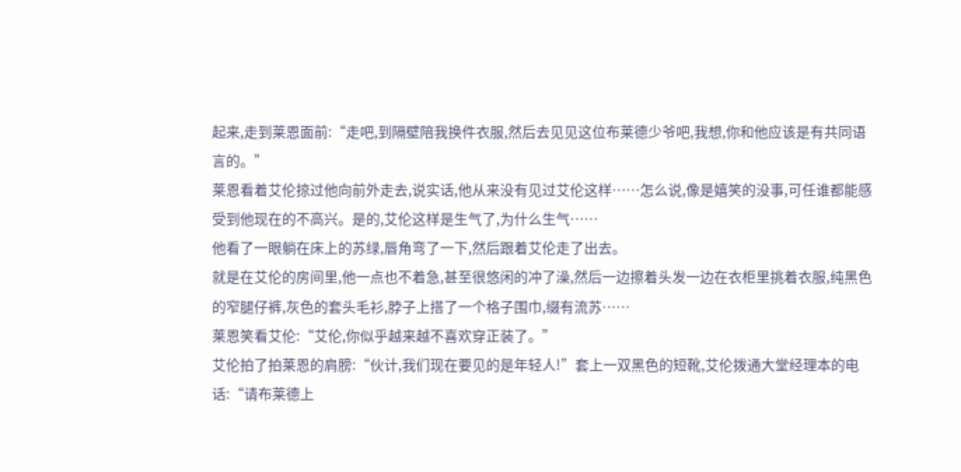起来,走到莱恩面前:“走吧,到隔壁陪我换件衣服,然后去见见这位布莱德少爷吧,我想,你和他应该是有共同语言的。”
莱恩看着艾伦掠过他向前外走去,说实话,他从来没有见过艾伦这样……怎么说,像是嬉笑的没事,可任谁都能感受到他现在的不高兴。是的,艾伦这样是生气了,为什么生气……
他看了一眼躺在床上的苏绿,唇角弯了一下,然后跟着艾伦走了出去。
就是在艾伦的房间里,他一点也不着急,甚至很悠闲的冲了澡,然后一边擦着头发一边在衣柜里挑着衣服,纯黑色的窄腿仔裤,灰色的套头毛衫,脖子上搭了一个格子围巾,缀有流苏……
莱恩笑看艾伦:“艾伦,你似乎越来越不喜欢穿正装了。”
艾伦拍了拍莱恩的肩膀:“伙计,我们现在要见的是年轻人!”套上一双黑色的短靴,艾伦拨通大堂经理本的电话:“请布莱德上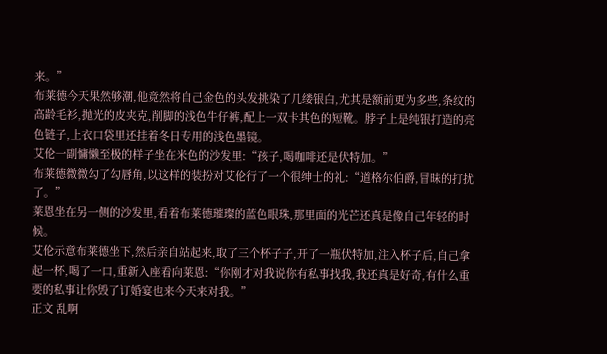来。”
布莱德今天果然够潮,他竟然将自己金色的头发挑染了几缕银白,尤其是额前更为多些,条纹的高龄毛衫,抛光的皮夹克,削脚的浅色牛仔裤,配上一双卡其色的短靴。脖子上是纯银打造的亮色链子,上衣口袋里还挂着冬日专用的浅色墨镜。
艾伦一副慵懒至极的样子坐在米色的沙发里:“孩子,喝咖啡还是伏特加。”
布莱德微微勾了勾唇角,以这样的装扮对艾伦行了一个很绅士的礼:“道格尔伯爵,冒昧的打扰了。”
莱恩坐在另一侧的沙发里,看着布莱德璀璨的蓝色眼珠,那里面的光芒还真是像自己年轻的时候。
艾伦示意布莱德坐下,然后亲自站起来,取了三个杯子子,开了一瓶伏特加,注入杯子后,自己拿起一杯,喝了一口,重新入座看向莱恩:“你刚才对我说你有私事找我,我还真是好奇,有什么重要的私事让你毁了订婚宴也来今天来对我。”
正文 乱啊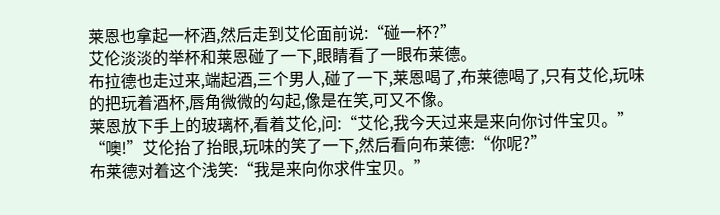莱恩也拿起一杯酒,然后走到艾伦面前说:“碰一杯?”
艾伦淡淡的举杯和莱恩碰了一下,眼睛看了一眼布莱德。
布拉德也走过来,端起酒,三个男人,碰了一下,莱恩喝了,布莱德喝了,只有艾伦,玩味的把玩着酒杯,唇角微微的勾起,像是在笑,可又不像。
莱恩放下手上的玻璃杯,看着艾伦,问:“艾伦,我今天过来是来向你讨件宝贝。”
“噢!”艾伦抬了抬眼,玩味的笑了一下,然后看向布莱德:“你呢?”
布莱德对着这个浅笑:“我是来向你求件宝贝。”